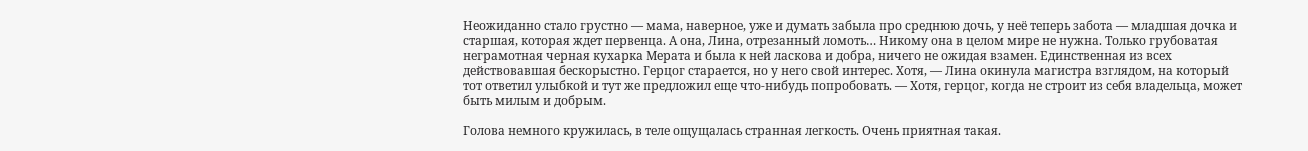Неожиданно стало грустно — мама, наверное, уже и думать забыла про среднюю дочь, у неё теперь забота — младшая дочка и старшая, которая ждет первенца. А она, Лина, отрезанный ломоть… Никому она в целом мире не нужна. Только грубоватая неграмотная черная кухарка Мерата и была к ней ласкова и добра, ничего не ожидая взамен. Единственная из всех действовавшая бескорыстно. Герцог старается, но у него свой интерес. Хотя, — Лина окинула магистра взглядом, на который тот ответил улыбкой и тут же предложил еще что-нибудь попробовать. — Хотя, герцог, когда не строит из себя владельца, может быть милым и добрым.

Голова немного кружилась, в теле ощущалась странная легкость. Очень приятная такая.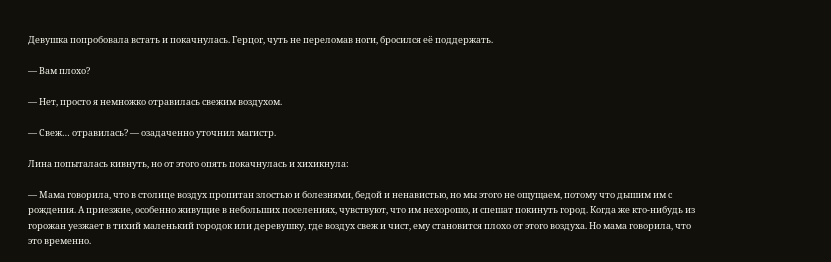Девушка попробовала встать и покачнулась. Герцог, чуть не переломав ноги, бросился её поддержать.

— Вам плохо?

— Нет, просто я немножко отравилась свежим воздухом.

— Свеж… отравилась? — озадаченно уточнил магистр.

Лина попыталась кивнуть, но от этого опять покачнулась и хихикнула:

— Мама говорила, что в столице воздух пропитан злостью и болезнями, бедой и ненавистью, но мы этого не ощущаем, потому что дышим им с рождения. А приезжие, особенно живущие в небольших поселениях, чувствуют, что им нехорошо, и спешат покинуть город. Когда же кто-нибудь из горожан уезжает в тихий маленький городок или деревушку, где воздух свеж и чист, ему становится плохо от этого воздуха. Но мама говорила, что это временно.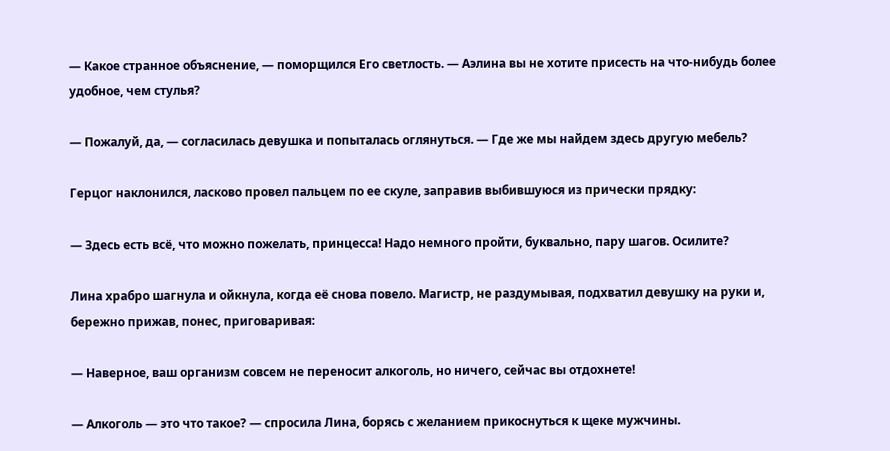— Какое странное объяснение, — поморщился Его светлость. — Аэлина вы не хотите присесть на что-нибудь более удобное, чем стулья?

— Пожалуй, да, — согласилась девушка и попыталась оглянуться. — Где же мы найдем здесь другую мебель?

Герцог наклонился, ласково провел пальцем по ее скуле, заправив выбившуюся из прически прядку:

— Здесь есть всё, что можно пожелать, принцесса! Надо немного пройти, буквально, пару шагов. Осилите?

Лина храбро шагнула и ойкнула, когда её снова повело. Магистр, не раздумывая, подхватил девушку на руки и, бережно прижав, понес, приговаривая:

— Наверное, ваш организм совсем не переносит алкоголь, но ничего, сейчас вы отдохнете!

— Алкоголь — это что такое? — спросила Лина, борясь с желанием прикоснуться к щеке мужчины.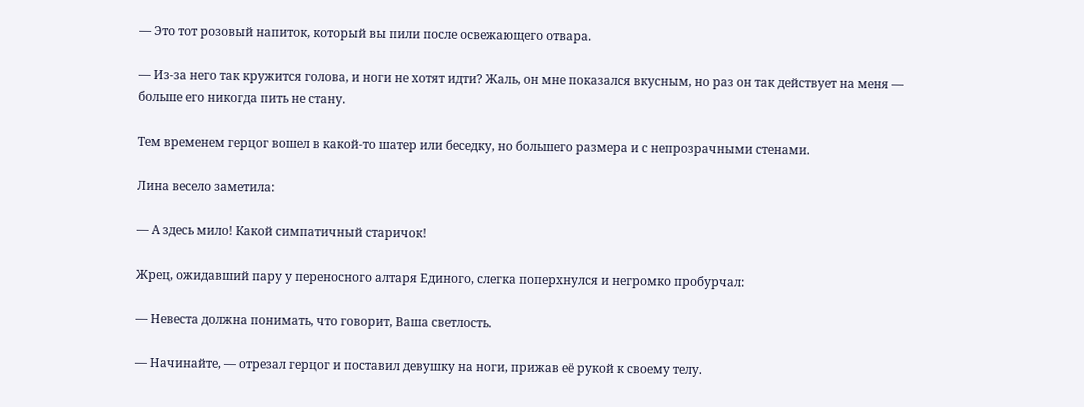— Это тот розовый напиток, который вы пили после освежающего отвара.

— Из-за него так кружится голова, и ноги не хотят идти? Жаль, он мне показался вкусным, но раз он так действует на меня — больше его никогда пить не стану.

Тем временем герцог вошел в какой-то шатер или беседку, но большего размера и с непрозрачными стенами.

Лина весело заметила:

— А здесь мило! Какой симпатичный старичок!

Жрец, ожидавший пару у переносного алтаря Единого, слегка поперхнулся и негромко пробурчал:

— Невеста должна понимать, что говорит, Ваша светлость.

— Начинайте, — отрезал герцог и поставил девушку на ноги, прижав её рукой к своему телу.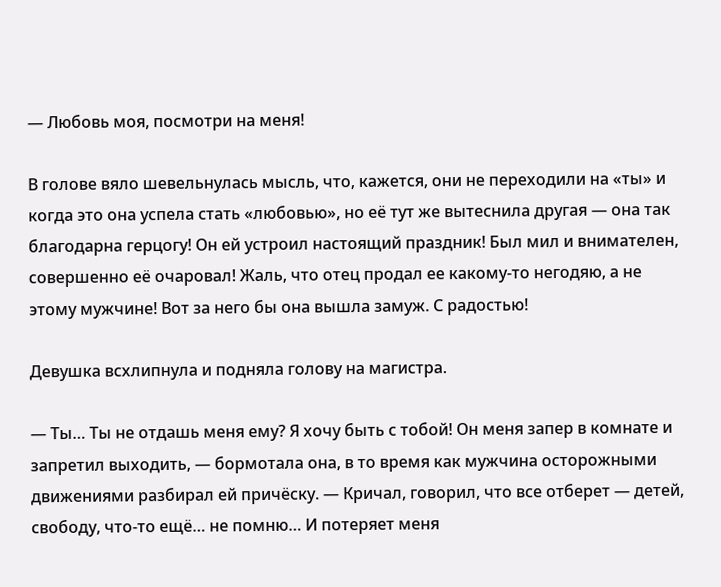— Любовь моя, посмотри на меня!

В голове вяло шевельнулась мысль, что, кажется, они не переходили на «ты» и когда это она успела стать «любовью», но её тут же вытеснила другая — она так благодарна герцогу! Он ей устроил настоящий праздник! Был мил и внимателен, совершенно её очаровал! Жаль, что отец продал ее какому-то негодяю, а не этому мужчине! Вот за него бы она вышла замуж. С радостью!

Девушка всхлипнула и подняла голову на магистра.

— Ты… Ты не отдашь меня ему? Я хочу быть с тобой! Он меня запер в комнате и запретил выходить, — бормотала она, в то время как мужчина осторожными движениями разбирал ей причёску. — Кричал, говорил, что все отберет — детей, свободу, что-то ещё… не помню… И потеряет меня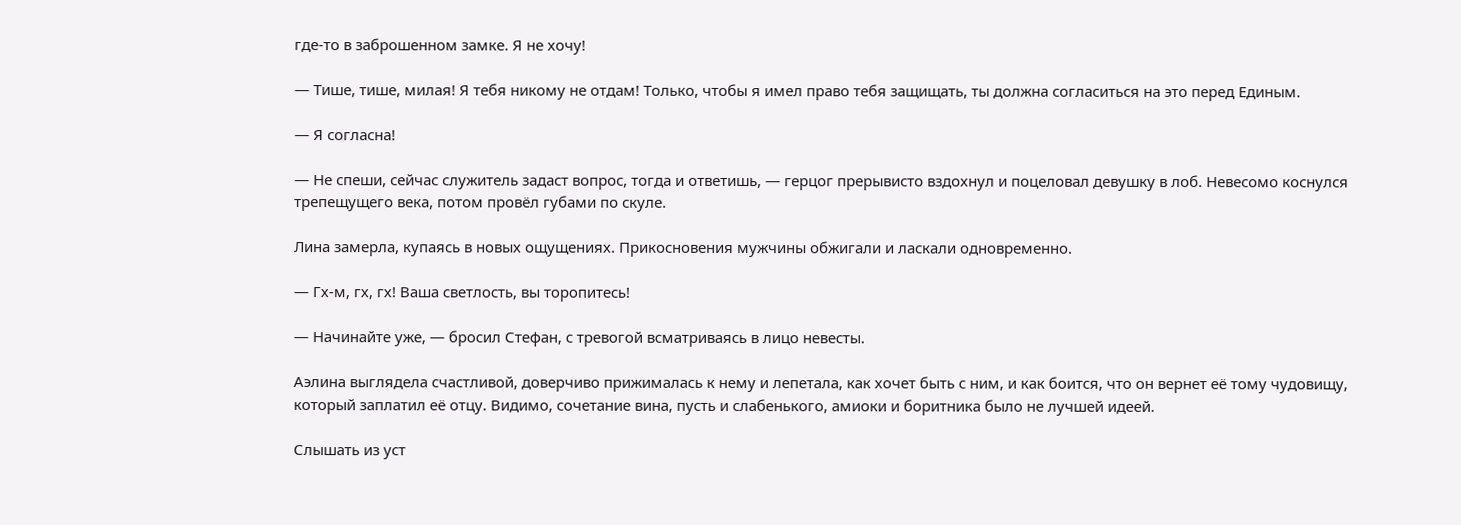где-то в заброшенном замке. Я не хочу!

— Тише, тише, милая! Я тебя никому не отдам! Только, чтобы я имел право тебя защищать, ты должна согласиться на это перед Единым.

— Я согласна!

— Не спеши, сейчас служитель задаст вопрос, тогда и ответишь, — герцог прерывисто вздохнул и поцеловал девушку в лоб. Невесомо коснулся трепещущего века, потом провёл губами по скуле.

Лина замерла, купаясь в новых ощущениях. Прикосновения мужчины обжигали и ласкали одновременно.

— Гх-м, гх, гх! Ваша светлость, вы торопитесь!

— Начинайте уже, — бросил Стефан, с тревогой всматриваясь в лицо невесты.

Аэлина выглядела счастливой, доверчиво прижималась к нему и лепетала, как хочет быть с ним, и как боится, что он вернет её тому чудовищу, который заплатил её отцу. Видимо, сочетание вина, пусть и слабенького, амиоки и боритника было не лучшей идеей.

Слышать из уст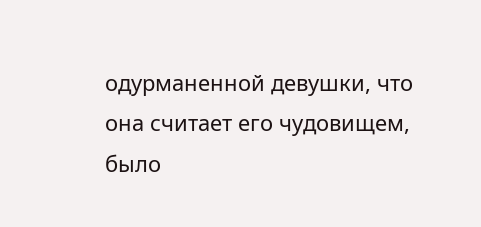одурманенной девушки, что она считает его чудовищем, было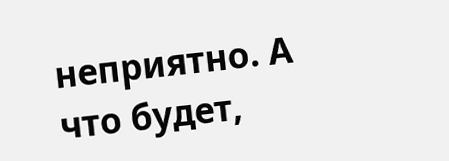неприятно. А что будет,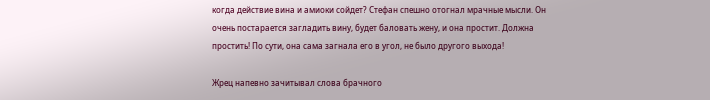когда действие вина и амиоки сойдет? Стефан спешно отогнал мрачные мысли. Он очень постарается загладить вину, будет баловать жену, и она простит. Должна простить! По сути, она сама загнала его в угол, не было другого выхода!

Жрец напевно зачитывал слова брачного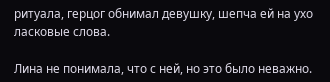ритуала, герцог обнимал девушку, шепча ей на ухо ласковые слова.

Лина не понимала, что с ней, но это было неважно.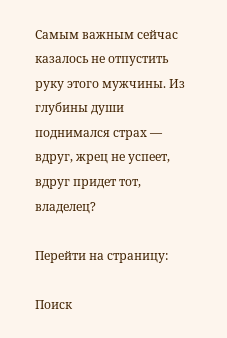Самым важным сейчас казалось не отпустить руку этого мужчины. Из глубины души поднимался страх — вдруг, жрец не успеет, вдруг придет тот, владелец?

Перейти на страницу:

Поиск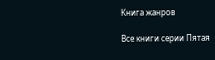Книга жанров

Все книги серии Пятая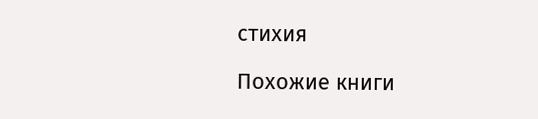стихия

Похожие книги